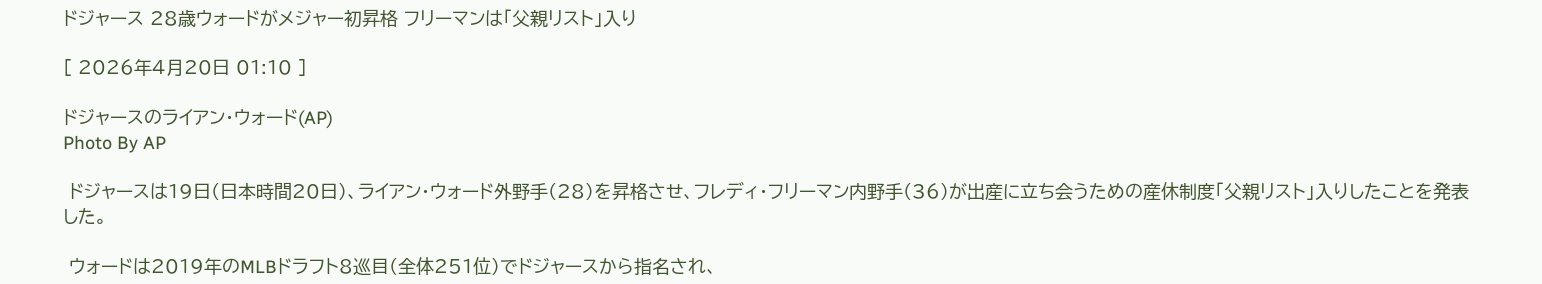ドジャース 28歳ウォードがメジャー初昇格 フリーマンは「父親リスト」入り

[ 2026年4月20日 01:10 ]

ドジャースのライアン・ウォード(AP)
Photo By AP

 ドジャースは19日(日本時間20日)、ライアン・ウォード外野手(28)を昇格させ、フレディ・フリーマン内野手(36)が出産に立ち会うための産休制度「父親リスト」入りしたことを発表した。

 ウォードは2019年のMLBドラフト8巡目(全体251位)でドジャースから指名され、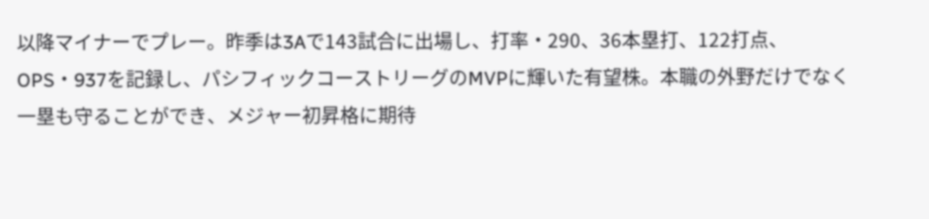以降マイナーでプレー。昨季は3Aで143試合に出場し、打率・290、36本塁打、122打点、OPS・937を記録し、パシフィックコーストリーグのMVPに輝いた有望株。本職の外野だけでなく一塁も守ることができ、メジャー初昇格に期待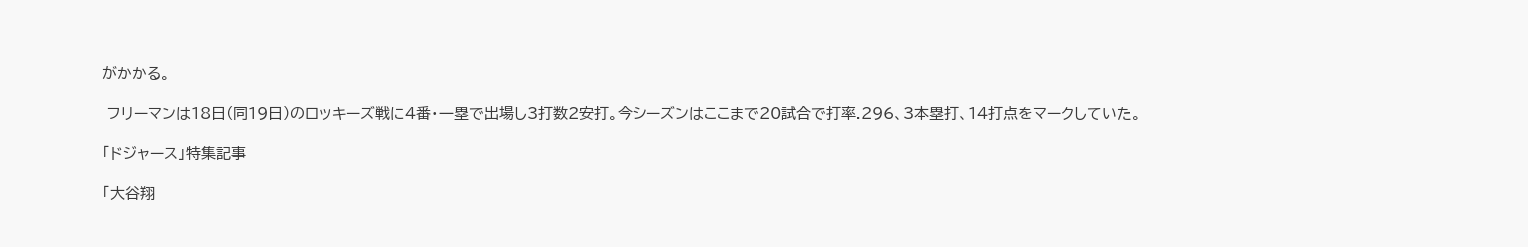がかかる。

 フリーマンは18日(同19日)のロッキーズ戦に4番・一塁で出場し3打数2安打。今シーズンはここまで20試合で打率.296、3本塁打、14打点をマークしていた。

「ドジャース」特集記事

「大谷翔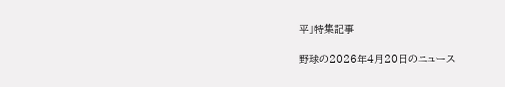平」特集記事

野球の2026年4月20日のニュース